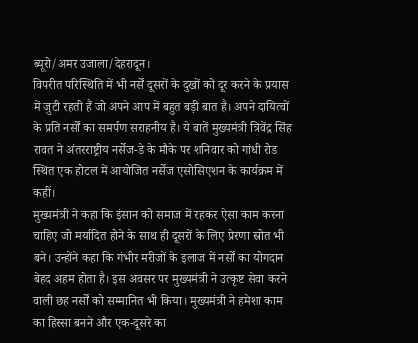ब्यूरो/अमर उजाला/देहरादून।
विपरीत परिस्थिति में भी नर्सें दूसरों के दुखों को दूर करने के प्रयास में जुटी रहती हैं जो अपने आप में बहुत बड़ी बात है। अपने दायित्वों के प्रति नर्सों का समर्पण सराहनीय है। ये बातें मुख्यमंत्री त्रिवेंद्र सिंह रावत ने अंतरराष्ट्रीय नर्सेज-डे के मौके पर शनिवार को गांधी रोड स्थित एक होटल में आयोजित नर्सेज एसोसिएशन के कार्यक्रम में कहीं।
मुख्यमंत्री ने कहा कि इंसान को समाज में रहकर ऐसा काम करना चाहिए जो मर्यादित होने के साथ ही दूसरों के लिए प्रेरणा स्रोत भी बने। उन्होंने कहा कि गंभीर मरीजों के इलाज में नर्सों का योगदान बेहद अहम होता है। इस अवसर पर मुख्यमंत्री ने उत्कृष्ट सेवा करने वाली छह नर्सों को सम्मानित भी किया। मुख्यमंत्री ने हमेशा काम का हिस्सा बनने और एक-दूसरे का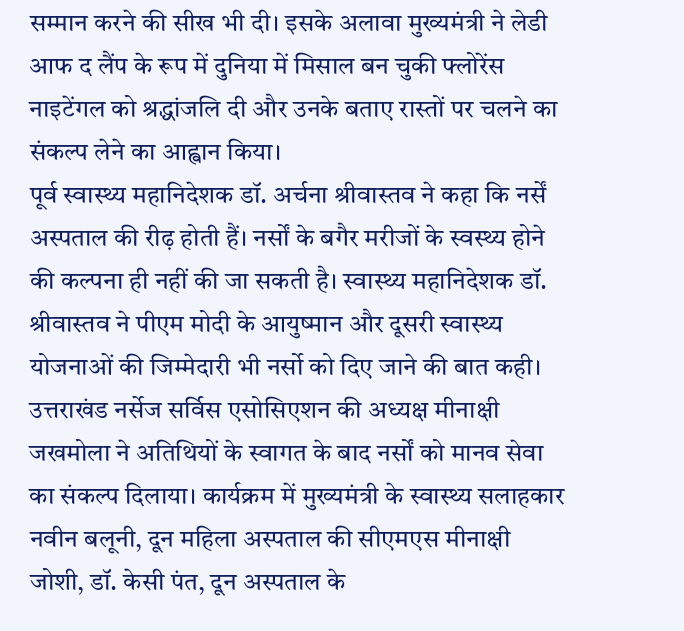सम्मान करने की सीख भी दी। इसके अलावा मुख्यमंत्री ने लेडी आफ द लैंप के रूप में दुनिया में मिसाल बन चुकी फ्लोरेंस नाइटेंगल को श्रद्धांजलि दी और उनके बताए रास्तों पर चलने का संकल्प लेने का आह्वान किया।
पूर्व स्वास्थ्य महानिदेशक डॉ. अर्चना श्रीवास्तव ने कहा कि नर्सें अस्पताल की रीढ़ होती हैं। नर्सों के बगैर मरीजों के स्वस्थ्य होने की कल्पना ही नहीं की जा सकती है। स्वास्थ्य महानिदेशक डॉ. श्रीवास्तव ने पीएम मोदी के आयुष्मान और दूसरी स्वास्थ्य योजनाओं की जिम्मेदारी भी नर्सो को दिए जाने की बात कही। उत्तराखंड नर्सेज सर्विस एसोसिएशन की अध्यक्ष मीनाक्षी जखमोला ने अतिथियों के स्वागत के बाद नर्सों को मानव सेवा का संकल्प दिलाया। कार्यक्रम में मुख्यमंत्री के स्वास्थ्य सलाहकार नवीन बलूनी, दून महिला अस्पताल की सीएमएस मीनाक्षी जोशी, डॉ. केसी पंत, दून अस्पताल के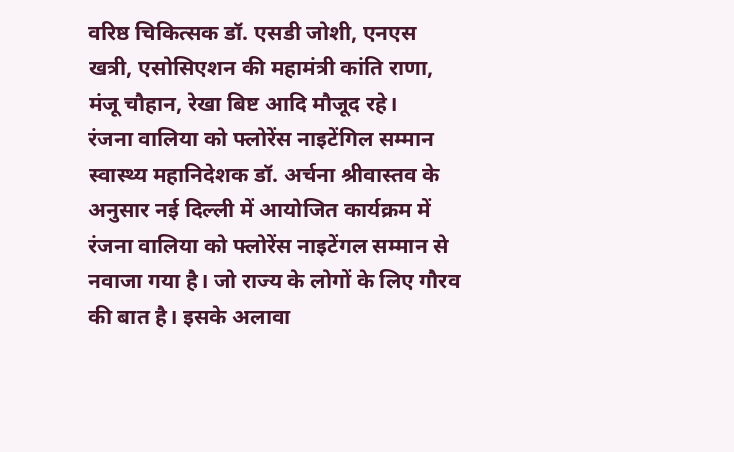वरिष्ठ चिकित्सक डॉ. एसडी जोशी, एनएस खत्री, एसोसिएशन की महामंत्री कांति राणा, मंजू चौहान, रेखा बिष्ट आदि मौजूद रहे।
रंजना वालिया को फ्लोरेंस नाइटेंगिल सम्मान
स्वास्थ्य महानिदेशक डॉ. अर्चना श्रीवास्तव के अनुसार नई दिल्ली में आयोजित कार्यक्रम में रंजना वालिया को फ्लोरेंस नाइटेंगल सम्मान से नवाजा गया है। जो राज्य के लोगों के लिए गौरव की बात है। इसके अलावा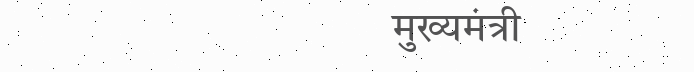मुख्यमंत्री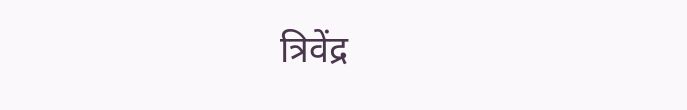त्रिवेंद्र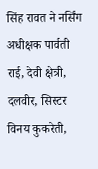सिंह रावत ने नर्सिंग अधीक्षक पार्वती राई, देवी क्षेत्री, दलवीर, सिस्टर विनय कुकरेती,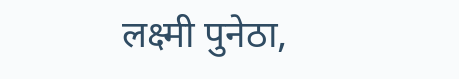लक्ष्मी पुनेठा,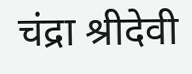चंद्रा श्रीदेवी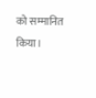को सम्मानित किया।